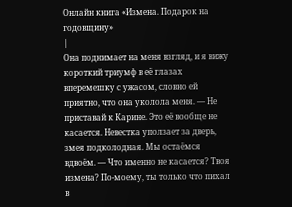Онлайн книга «Измена. Подарок на годовщину»
|
Она поднимает на меня взгляд, и я вижу короткий триумф в её глазах вперемешку с ужасом, словно ей приятно, что она уколола меня. — Не приставай к Карине. Это её вообще не касается. Невестка уползает за дверь, змея подколодная. Мы остаёмся вдвоём. — Что именно не касается? Твоя измена? По-моему, ты только что пихал в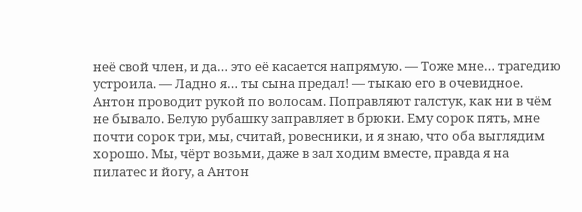неё свой член, и да… это её касается напрямую. — Тоже мне… трагедию устроила. — Ладно я… ты сына предал! — тыкаю его в очевидное. Антон проводит рукой по волосам. Поправляют галстук, как ни в чём не бывало. Белую рубашку заправляет в брюки. Ему сорок пять, мне почти сорок три, мы, считай, ровесники, и я знаю, что оба выглядим хорошо. Мы, чёрт возьми, даже в зал ходим вместе, правда я на пилатес и йогу, а Антон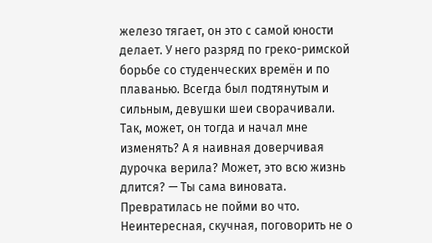железо тягает, он это с самой юности делает. У него разряд по греко-римской борьбе со студенческих времён и по плаванью. Всегда был подтянутым и сильным, девушки шеи сворачивали. Так, может, он тогда и начал мне изменять? А я наивная доверчивая дурочка верила? Может, это всю жизнь длится? — Ты сама виновата. Превратилась не пойми во что. Неинтересная, скучная, поговорить не о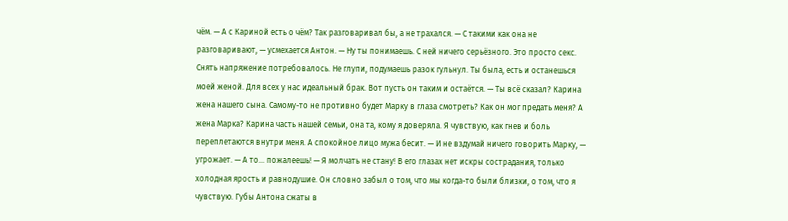чём. — А с Кариной есть о чём? Так разговаривал бы, а не трахался. — С такими как она не разговаривают, — усмехается Антон. — Ну ты понимаешь. С ней ничего серьёзного. Это просто секс. Снять напряжение потребовалось. Не глупи, подумаешь разок гульнул. Ты была, есть и останешься моей женой. Для всех у нас идеальный брак. Вот пусть он таким и остаётся. — Ты всё сказал? Карина жена нашего сына. Самому-то не противно будет Марку в глаза смотреть? Как он мог предать меня? А жена Марка? Карина часть нашей семьи, она та, кому я доверяла. Я чувствую, как гнев и боль переплетаются внутри меня. А спокойное лицо мужа бесит. — И не вздумай ничего говорить Марку, — угрожает. — А то… пожалеешь! — Я молчать не стану! В его глазах нет искры сострадания, только холодная ярость и равнодушие. Он словно забыл о том, что мы когда-то были близки, о том, что я чувствую. Губы Антона сжаты в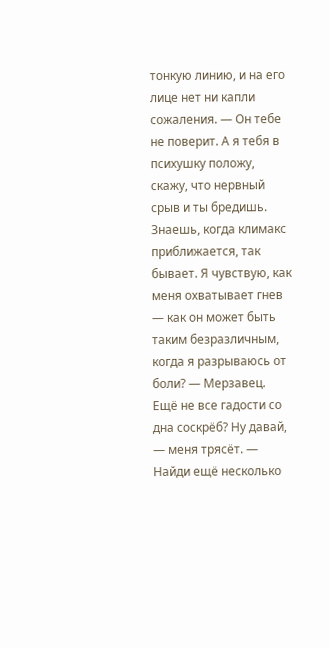тонкую линию, и на его лице нет ни капли сожаления. — Он тебе не поверит. А я тебя в психушку положу, скажу, что нервный срыв и ты бредишь. Знаешь, когда климакс приближается, так бывает. Я чувствую, как меня охватывает гнев — как он может быть таким безразличным, когда я разрываюсь от боли? — Мерзавец. Ещё не все гадости со дна соскрёб? Ну давай, — меня трясёт. — Найди ещё несколько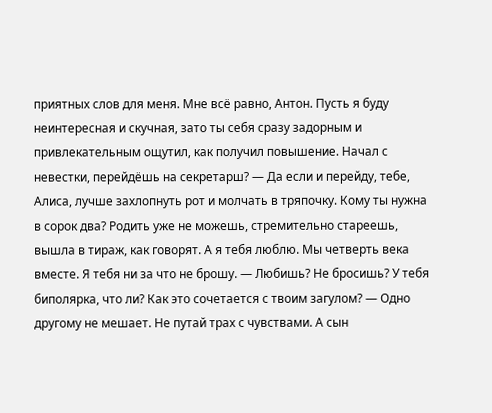приятных слов для меня. Мне всё равно, Антон. Пусть я буду неинтересная и скучная, зато ты себя сразу задорным и привлекательным ощутил, как получил повышение. Начал с невестки, перейдёшь на секретарш? — Да если и перейду, тебе, Алиса, лучше захлопнуть рот и молчать в тряпочку. Кому ты нужна в сорок два? Родить уже не можешь, стремительно стареешь, вышла в тираж, как говорят. А я тебя люблю. Мы четверть века вместе. Я тебя ни за что не брошу. — Любишь? Не бросишь? У тебя биполярка, что ли? Как это сочетается с твоим загулом? — Одно другому не мешает. Не путай трах с чувствами. А сын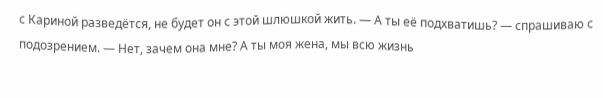с Кариной разведётся, не будет он с этой шлюшкой жить. — А ты её подхватишь? — спрашиваю с подозрением. — Нет, зачем она мне? А ты моя жена, мы всю жизнь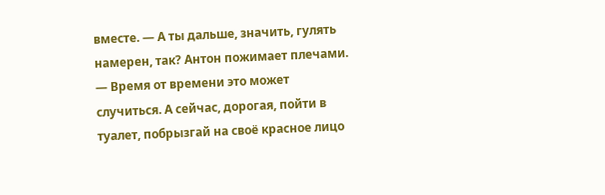вместе. — А ты дальше, значить, гулять намерен, так? Антон пожимает плечами. — Время от времени это может случиться. А сейчас, дорогая, пойти в туалет, побрызгай на своё красное лицо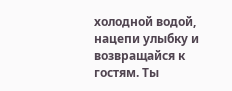холодной водой, нацепи улыбку и возвращайся к гостям. Ты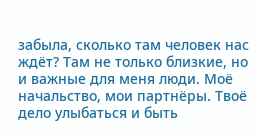забыла, сколько там человек нас ждёт? Там не только близкие, но и важные для меня люди. Моё начальство, мои партнёры. Твоё дело улыбаться и быть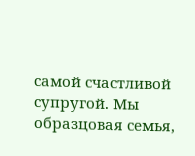самой счастливой супругой. Мы образцовая семья,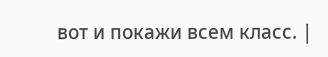вот и покажи всем класс. |